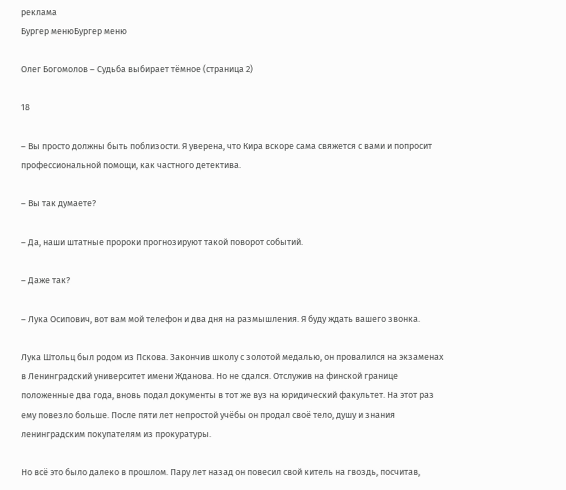реклама
Бургер менюБургер меню

Олег Богомолов – Судьба выбирает тёмное (страница 2)

18

– Вы просто должны быть поблизости. Я уверена, что Кира вскоре сама свяжется с вами и попросит профессиональной помощи, как частного детектива.

– Вы так думаете?

– Да, наши штатные пророки прогнозируют такой поворот событий.

– Даже так?

– Лука Осипович, вот вам мой телефон и два дня на размышления. Я буду ждать вашего звонка.

Лука Штольц был родом из Пскова. Закончив школу с золотой медалью, он провалился на экзаменах в Ленинградский университет имени Жданова. Но не сдался. Отслужив на финской границе положенные два года, вновь подал документы в тот же вуз на юридический факультет. На этот раз ему повезло больше. После пяти лет непростой учёбы он продал своё тело, душу и знания ленинградским покупателям из прокуратуры.

Но всё это было далеко в прошлом. Пару лет назад он повесил свой китель на гвоздь, посчитав,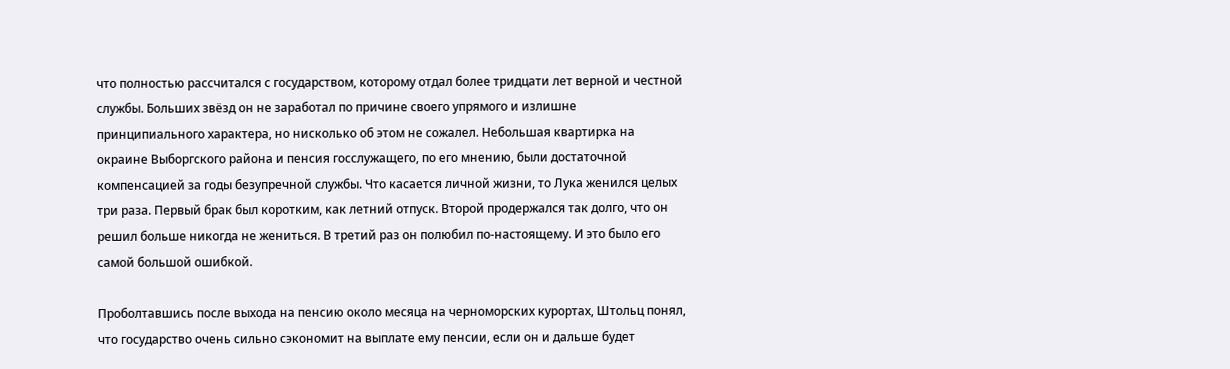что полностью рассчитался с государством, которому отдал более тридцати лет верной и честной службы. Больших звёзд он не заработал по причине своего упрямого и излишне принципиального характера, но нисколько об этом не сожалел. Небольшая квартирка на окраине Выборгского района и пенсия госслужащего, по его мнению, были достаточной компенсацией за годы безупречной службы. Что касается личной жизни, то Лука женился целых три раза. Первый брак был коротким, как летний отпуск. Второй продержался так долго, что он решил больше никогда не жениться. В третий раз он полюбил по-настоящему. И это было его самой большой ошибкой.

Проболтавшись после выхода на пенсию около месяца на черноморских курортах, Штольц понял, что государство очень сильно сэкономит на выплате ему пенсии, если он и дальше будет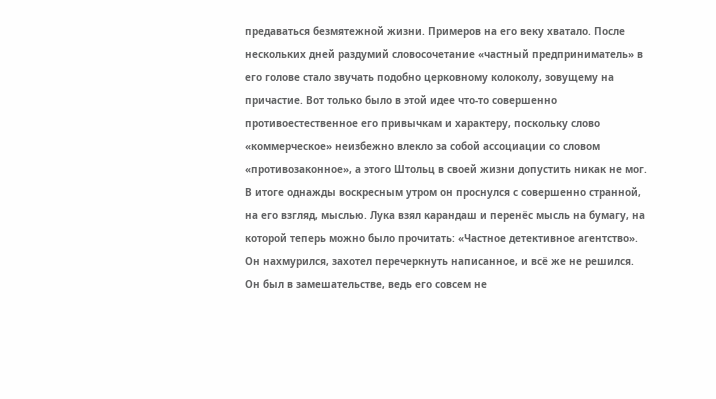предаваться безмятежной жизни. Примеров на его веку хватало. После нескольких дней раздумий словосочетание «частный предприниматель» в его голове стало звучать подобно церковному колоколу, зовущему на причастие. Вот только было в этой идее что-то совершенно противоестественное его привычкам и характеру, поскольку слово «коммерческое» неизбежно влекло за собой ассоциации со словом «противозаконное», а этого Штольц в своей жизни допустить никак не мог. В итоге однажды воскресным утром он проснулся с совершенно странной, на его взгляд, мыслью. Лука взял карандаш и перенёс мысль на бумагу, на которой теперь можно было прочитать: «Частное детективное агентство». Он нахмурился, захотел перечеркнуть написанное, и всё же не решился. Он был в замешательстве, ведь его совсем не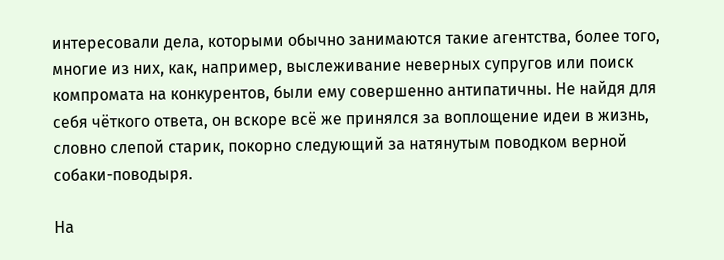интересовали дела, которыми обычно занимаются такие агентства, более того, многие из них, как, например, выслеживание неверных супругов или поиск компромата на конкурентов, были ему совершенно антипатичны. Не найдя для себя чёткого ответа, он вскоре всё же принялся за воплощение идеи в жизнь, словно слепой старик, покорно следующий за натянутым поводком верной собаки-поводыря.

На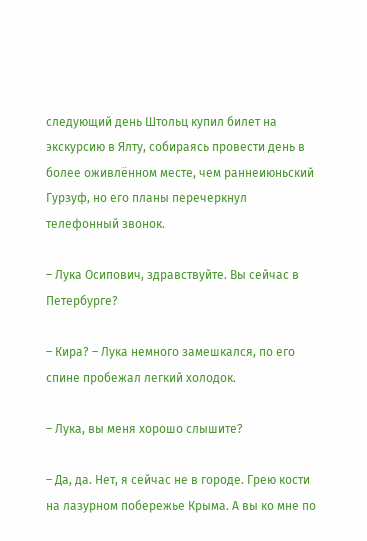следующий день Штольц купил билет на экскурсию в Ялту, собираясь провести день в более оживлённом месте, чем раннеиюньский Гурзуф, но его планы перечеркнул телефонный звонок.

– Лука Осипович, здравствуйте. Вы сейчас в Петербурге?

– Кира? – Лука немного замешкался, по его спине пробежал легкий холодок.

– Лука, вы меня хорошо слышите?

– Да, да. Нет, я сейчас не в городе. Грею кости на лазурном побережье Крыма. А вы ко мне по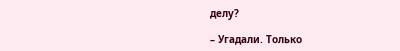делу?

– Угадали. Только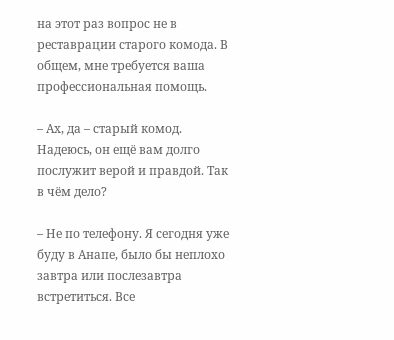на этот раз вопрос не в реставрации старого комода. В общем, мне требуется ваша профессиональная помощь.

– Ах, да – старый комод. Надеюсь, он ещё вам долго послужит верой и правдой. Так в чём дело?

– Не по телефону. Я сегодня уже буду в Анапе, было бы неплохо завтра или послезавтра встретиться. Все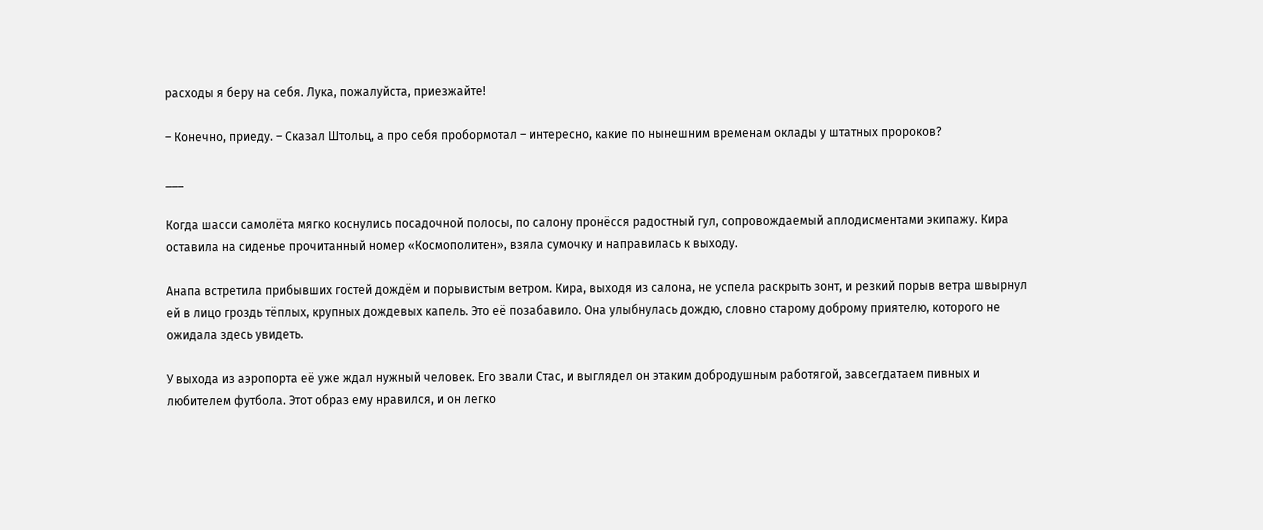расходы я беру на себя. Лука, пожалуйста, приезжайте!

– Конечно, приеду. – Сказал Штольц, а про себя пробормотал – интересно, какие по нынешним временам оклады у штатных пророков?

___

Когда шасси самолёта мягко коснулись посадочной полосы, по салону пронёсся радостный гул, сопровождаемый аплодисментами экипажу. Кира оставила на сиденье прочитанный номер «Космополитен», взяла сумочку и направилась к выходу.

Анапа встретила прибывших гостей дождём и порывистым ветром. Кира, выходя из салона, не успела раскрыть зонт, и резкий порыв ветра швырнул ей в лицо гроздь тёплых, крупных дождевых капель. Это её позабавило. Она улыбнулась дождю, словно старому доброму приятелю, которого не ожидала здесь увидеть.

У выхода из аэропорта её уже ждал нужный человек. Его звали Стас, и выглядел он этаким добродушным работягой, завсегдатаем пивных и любителем футбола. Этот образ ему нравился, и он легко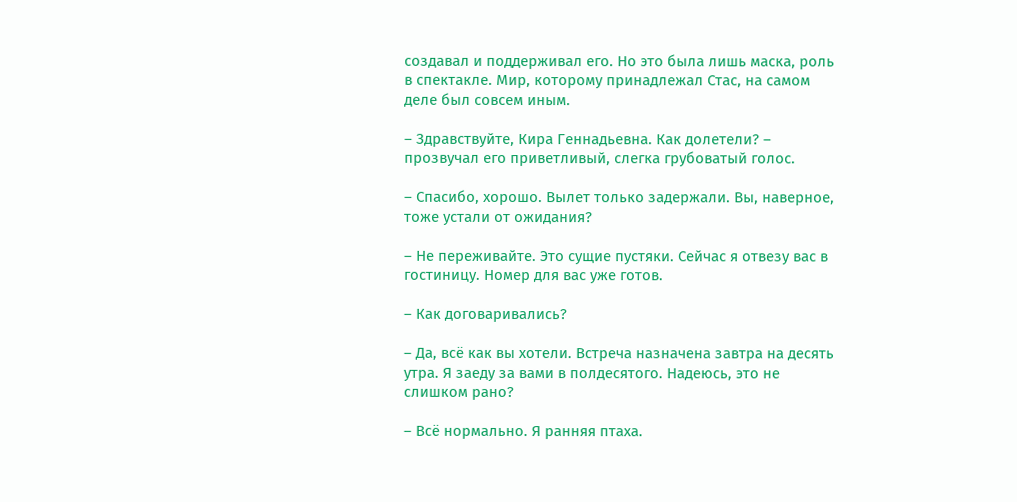создавал и поддерживал его. Но это была лишь маска, роль в спектакле. Мир, которому принадлежал Стас, на самом деле был совсем иным.

– Здравствуйте, Кира Геннадьевна. Как долетели? – прозвучал его приветливый, слегка грубоватый голос.

– Спасибо, хорошо. Вылет только задержали. Вы, наверное, тоже устали от ожидания?

– Не переживайте. Это сущие пустяки. Сейчас я отвезу вас в гостиницу. Номер для вас уже готов.

– Как договаривались?

– Да, всё как вы хотели. Встреча назначена завтра на десять утра. Я заеду за вами в полдесятого. Надеюсь, это не слишком рано?

– Всё нормально. Я ранняя птаха.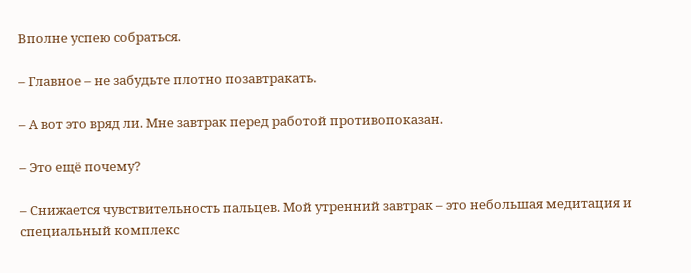Вполне успею собраться.

– Главное – не забудьте плотно позавтракать.

– А вот это вряд ли. Мне завтрак перед работой противопоказан.

– Это ещё почему?

– Снижается чувствительность пальцев. Мой утренний завтрак – это небольшая медитация и специальный комплекс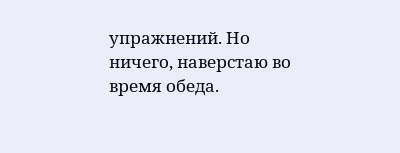упражнений. Но ничего, наверстаю во время обеда.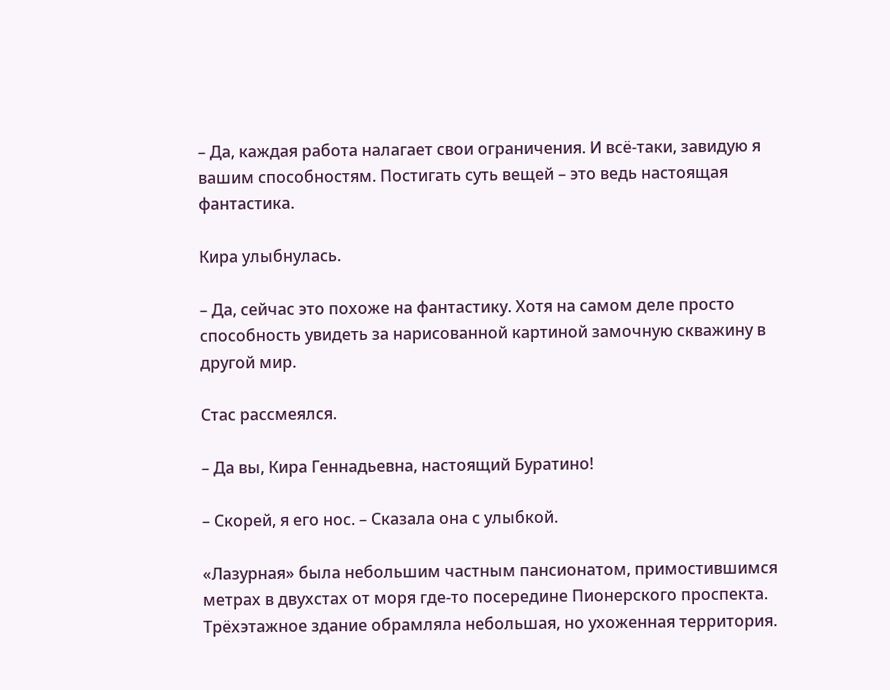– Да, каждая работа налагает свои ограничения. И всё-таки, завидую я вашим способностям. Постигать суть вещей – это ведь настоящая фантастика.

Кира улыбнулась.

– Да, сейчас это похоже на фантастику. Хотя на самом деле просто способность увидеть за нарисованной картиной замочную скважину в другой мир.

Стас рассмеялся.

– Да вы, Кира Геннадьевна, настоящий Буратино!

– Скорей, я его нос. – Сказала она с улыбкой.

«Лазурная» была небольшим частным пансионатом, примостившимся метрах в двухстах от моря где-то посередине Пионерского проспекта. Трёхэтажное здание обрамляла небольшая, но ухоженная территория.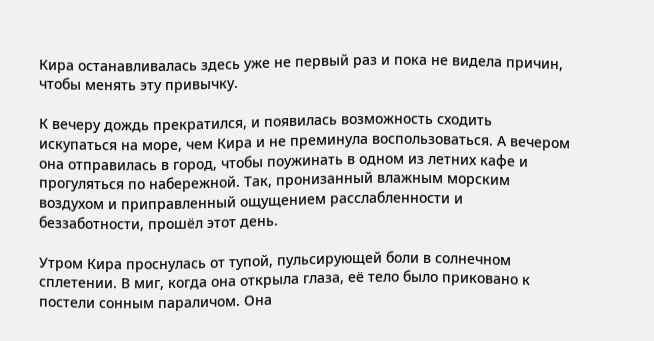Кира останавливалась здесь уже не первый раз и пока не видела причин, чтобы менять эту привычку.

К вечеру дождь прекратился, и появилась возможность сходить искупаться на море, чем Кира и не преминула воспользоваться. А вечером она отправилась в город, чтобы поужинать в одном из летних кафе и прогуляться по набережной. Так, пронизанный влажным морским воздухом и приправленный ощущением расслабленности и беззаботности, прошёл этот день.

Утром Кира проснулась от тупой, пульсирующей боли в солнечном сплетении. В миг, когда она открыла глаза, её тело было приковано к постели сонным параличом. Она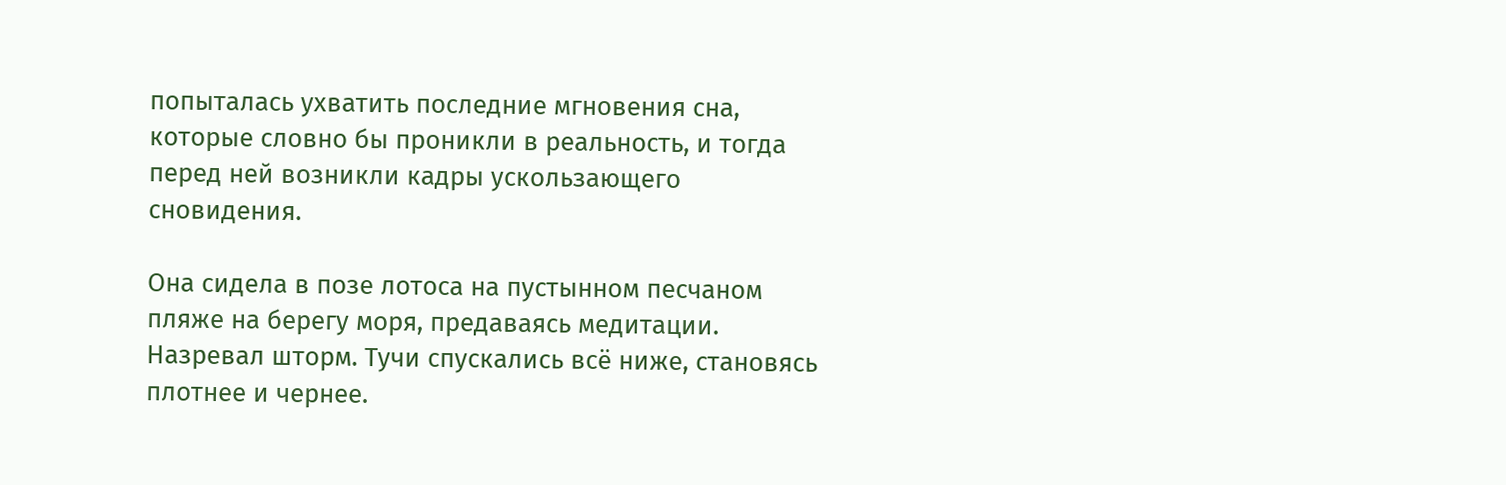попыталась ухватить последние мгновения сна, которые словно бы проникли в реальность, и тогда перед ней возникли кадры ускользающего сновидения.

Она сидела в позе лотоса на пустынном песчаном пляже на берегу моря, предаваясь медитации. Назревал шторм. Тучи спускались всё ниже, становясь плотнее и чернее.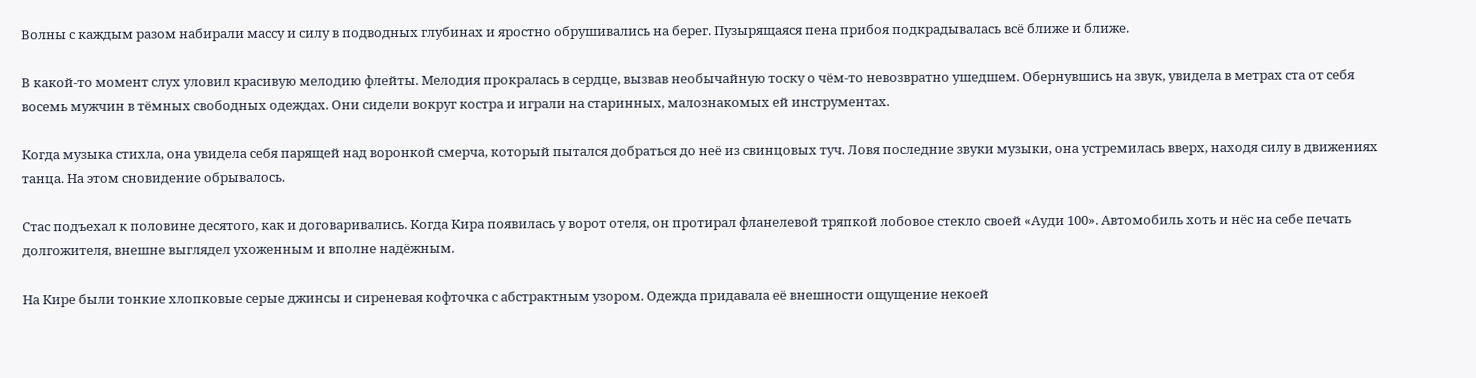Волны с каждым разом набирали массу и силу в подводных глубинах и яростно обрушивались на берег. Пузырящаяся пена прибоя подкрадывалась всё ближе и ближе.

В какой-то момент слух уловил красивую мелодию флейты. Мелодия прокралась в сердце, вызвав необычайную тоску о чём-то невозвратно ушедшем. Обернувшись на звук, увидела в метрах ста от себя восемь мужчин в тёмных свободных одеждах. Они сидели вокруг костра и играли на старинных, малознакомых ей инструментах.

Когда музыка стихла, она увидела себя парящей над воронкой смерча, который пытался добраться до неё из свинцовых туч. Ловя последние звуки музыки, она устремилась вверх, находя силу в движениях танца. На этом сновидение обрывалось.

Стас подъехал к половине десятого, как и договаривались. Когда Кира появилась у ворот отеля, он протирал фланелевой тряпкой лобовое стекло своей «Ауди 100». Автомобиль хоть и нёс на себе печать долгожителя, внешне выглядел ухоженным и вполне надёжным.

На Кире были тонкие хлопковые серые джинсы и сиреневая кофточка с абстрактным узором. Одежда придавала её внешности ощущение некоей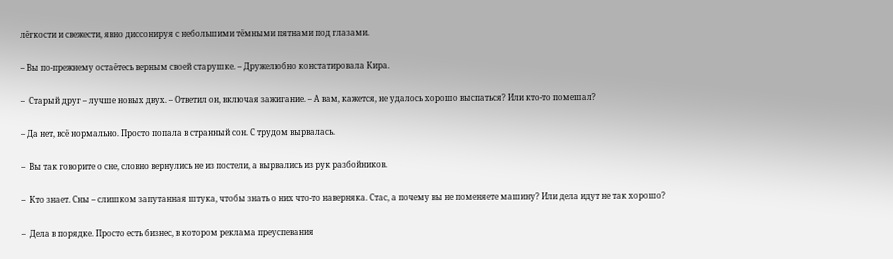лёгкости и свежести, явно диссонируя с небольшими тёмными пятнами под глазами.

– Вы по-прежнему остаётесь верным своей старушке. – Дружелюбно констатировала Кира.

–  Старый друг – лучше новых двух. – Ответил он, включая зажигание. – А вам, кажется, не удалось хорошо выспаться? Или кто-то помешал?

– Да нет, всё нормально. Просто попала в странный сон. С трудом вырвалась.

–  Вы так говорите о сне, словно вернулись не из постели, а вырвались из рук разбойников.

–  Кто знает. Сны – слишком запутанная штука, чтобы знать о них что-то наверняка. Стас, а почему вы не поменяете машину? Или дела идут не так хорошо?

–  Дела в порядке. Просто есть бизнес, в котором реклама преуспевания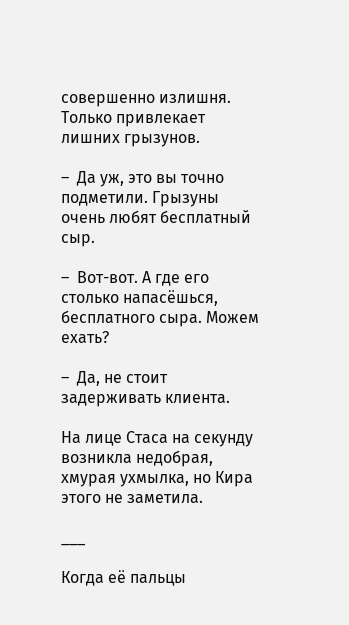совершенно излишня. Только привлекает лишних грызунов.

–  Да уж, это вы точно подметили. Грызуны очень любят бесплатный сыр.

–  Вот-вот. А где его столько напасёшься, бесплатного сыра. Можем ехать?

–  Да, не стоит задерживать клиента.

На лице Стаса на секунду возникла недобрая, хмурая ухмылка, но Кира этого не заметила.

___

Когда её пальцы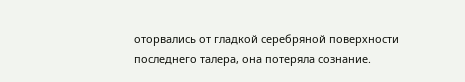оторвались от гладкой серебряной поверхности последнего талера, она потеряла сознание.